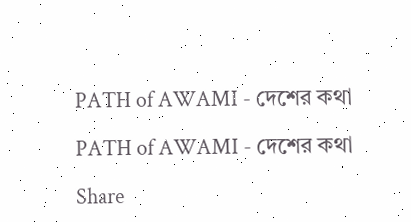PATH of AWAMI - দেশের কথা

PATH of AWAMI - দেশের কথা

Share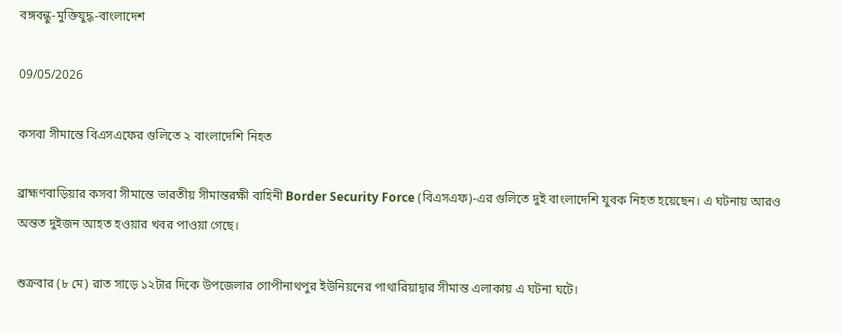বঙ্গবন্ধু-মুক্তিযুদ্ধ-বাংলাদেশ

09/05/2026

কসবা সীমান্তে বিএসএফের গুলিতে ২ বাংলাদেশি নিহত

ব্রাহ্মণবাড়িয়ার কসবা সীমান্তে ভারতীয় সীমান্তরক্ষী বাহিনী Border Security Force (বিএসএফ)-এর গুলিতে দুই বাংলাদেশি যুবক নিহত হয়েছেন। এ ঘটনায় আরও অন্তত দুইজন আহত হওয়ার খবর পাওয়া গেছে।

শুক্রবার (৮ মে) রাত সাড়ে ১২টার দিকে উপজেলার গোপীনাথপুর ইউনিয়নের পাথারিয়াদ্বার সীমান্ত এলাকায় এ ঘটনা ঘটে।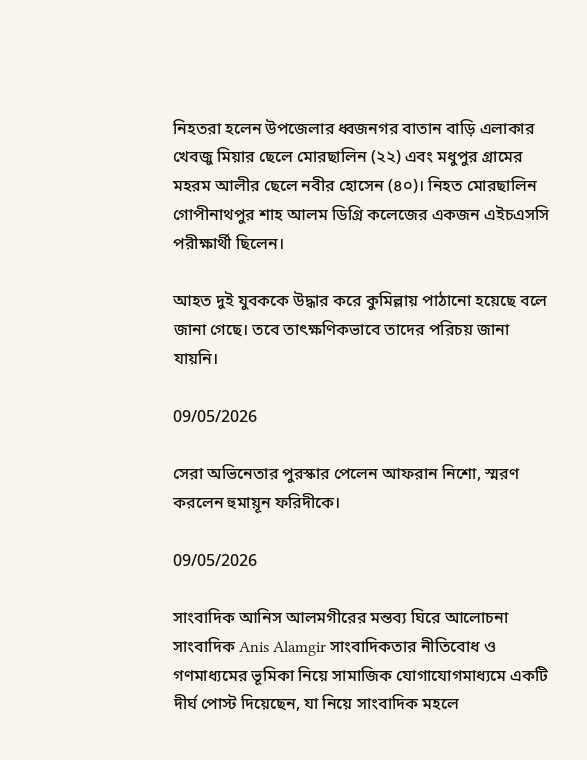নিহতরা হলেন উপজেলার ধ্বজনগর বাতান বাড়ি এলাকার খেবজু মিয়ার ছেলে মোরছালিন (২২) এবং মধুপুর গ্রামের মহরম আলীর ছেলে নবীর হোসেন (৪০)। নিহত মোরছালিন গোপীনাথপুর শাহ আলম ডিগ্রি কলেজের একজন এইচএসসি পরীক্ষার্থী ছিলেন।

আহত দুই যুবককে উদ্ধার করে কুমিল্লায় পাঠানো হয়েছে বলে জানা গেছে। তবে তাৎক্ষণিকভাবে তাদের পরিচয় জানা যায়নি।

09/05/2026

সেরা অভিনেতার পুরস্কার পেলেন আফরান নিশো, স্মরণ করলেন হুমায়ূন ফরিদীকে।

09/05/2026

সাংবাদিক আনিস আলমগীরের মন্তব্য ঘিরে আলোচনা
সাংবাদিক Anis Alamgir সাংবাদিকতার নীতিবোধ ও গণমাধ্যমের ভূমিকা নিয়ে সামাজিক যোগাযোগমাধ্যমে একটি দীর্ঘ পোস্ট দিয়েছেন, যা নিয়ে সাংবাদিক মহলে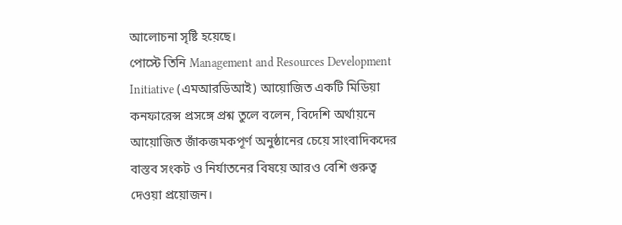আলোচনা সৃষ্টি হয়েছে।
পোস্টে তিনি Management and Resources Development Initiative (এমআরডিআই) আয়োজিত একটি মিডিয়া কনফারেন্স প্রসঙ্গে প্রশ্ন তুলে বলেন, বিদেশি অর্থায়নে আয়োজিত জাঁকজমকপূর্ণ অনুষ্ঠানের চেয়ে সাংবাদিকদের বাস্তব সংকট ও নির্যাতনের বিষয়ে আরও বেশি গুরুত্ব দেওয়া প্রয়োজন।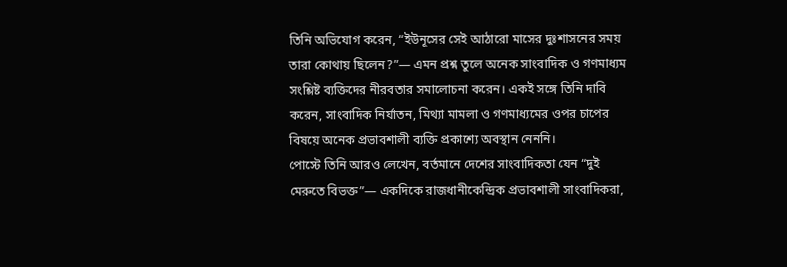তিনি অভিযোগ করেন, “ইউনূসের সেই আঠারো মাসের দুঃশাসনের সময় তারা কোথায় ছিলেন?”— এমন প্রশ্ন তুলে অনেক সাংবাদিক ও গণমাধ্যম সংশ্লিষ্ট ব্যক্তিদের নীরবতার সমালোচনা করেন। একই সঙ্গে তিনি দাবি করেন, সাংবাদিক নির্যাতন, মিথ্যা মামলা ও গণমাধ্যমের ওপর চাপের বিষয়ে অনেক প্রভাবশালী ব্যক্তি প্রকাশ্যে অবস্থান নেননি।
পোস্টে তিনি আরও লেখেন, বর্তমানে দেশের সাংবাদিকতা যেন “দুই মেরুতে বিভক্ত”— একদিকে রাজধানীকেন্দ্রিক প্রভাবশালী সাংবাদিকরা,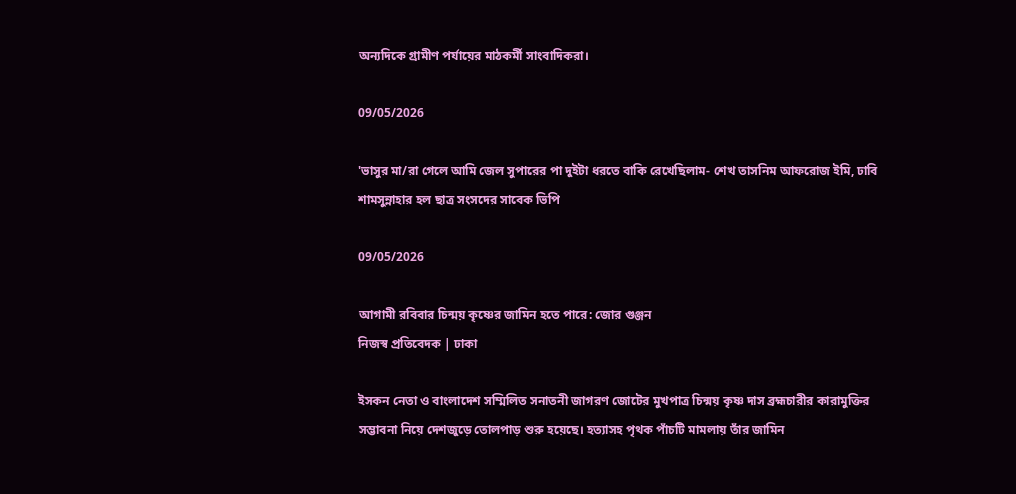অন্যদিকে গ্রামীণ পর্যায়ের মাঠকর্মী সাংবাদিকরা।

09/05/2026

'ভাসুর মা/রা গেলে আমি জেল সুপারের পা দুইটা ধরতে বাকি রেখেছিলাম- শেখ তাসনিম আফরোজ ইমি, ঢাবি শামসুন্নাহার হল ছাত্র সংসদের সাবেক ভিপি

09/05/2026

আগামী রবিবার চিন্ময় কৃষ্ণের জামিন হতে পারে: জোর গুঞ্জন
নিজস্ব প্রতিবেদক | ঢাকা

ইসকন নেতা ও বাংলাদেশ সম্মিলিত সনাতনী জাগরণ জোটের মুখপাত্র চিন্ময় কৃষ্ণ দাস ব্রহ্মচারীর কারামুক্তির সম্ভাবনা নিয়ে দেশজুড়ে তোলপাড় শুরু হয়েছে। হত্যাসহ পৃথক পাঁচটি মামলায় তাঁর জামিন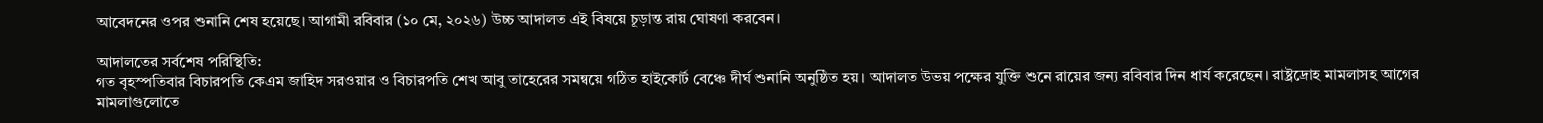আবেদনের ওপর শুনানি শেষ হয়েছে। আগামী রবিবার (১০ মে, ২০২৬) উচ্চ আদালত এই বিষয়ে চূড়ান্ত রায় ঘোষণা করবেন।

আদালতের সর্বশেষ পরিস্থিতি:
গত বৃহস্পতিবার বিচারপতি কেএম জাহিদ সরওয়ার ও বিচারপতি শেখ আবু তাহেরের সমন্বয়ে গঠিত হাইকোর্ট বেঞ্চে দীর্ঘ শুনানি অনুষ্ঠিত হয়। আদালত উভয় পক্ষের যুক্তি শুনে রায়ের জন্য রবিবার দিন ধার্য করেছেন। রাষ্ট্রদ্রোহ মামলাসহ আগের মামলাগুলোতে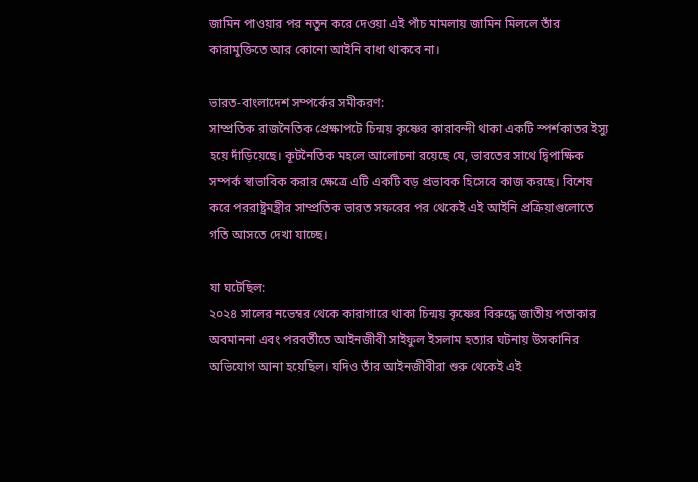জামিন পাওয়ার পর নতুন করে দেওয়া এই পাঁচ মামলায় জামিন মিললে তাঁর কারামুক্তিতে আর কোনো আইনি বাধা থাকবে না।

ভারত-বাংলাদেশ সম্পর্কের সমীকরণ:
সাম্প্রতিক রাজনৈতিক প্রেক্ষাপটে চিন্ময় কৃষ্ণের কারাবন্দী থাকা একটি স্পর্শকাতর ইস্যু হয়ে দাঁড়িয়েছে। কূটনৈতিক মহলে আলোচনা রয়েছে যে, ভারতের সাথে দ্বিপাক্ষিক সম্পর্ক স্বাভাবিক করার ক্ষেত্রে এটি একটি বড় প্রভাবক হিসেবে কাজ করছে। বিশেষ করে পররাষ্ট্রমন্ত্রীর সাম্প্রতিক ভারত সফরের পর থেকেই এই আইনি প্রক্রিয়াগুলোতে গতি আসতে দেখা যাচ্ছে।

যা ঘটেছিল:
২০২৪ সালের নভেম্বর থেকে কারাগারে থাকা চিন্ময় কৃষ্ণের বিরুদ্ধে জাতীয় পতাকার অবমাননা এবং পরবর্তীতে আইনজীবী সাইফুল ইসলাম হত্যার ঘটনায় উসকানির অভিযোগ আনা হয়েছিল। যদিও তাঁর আইনজীবীরা শুরু থেকেই এই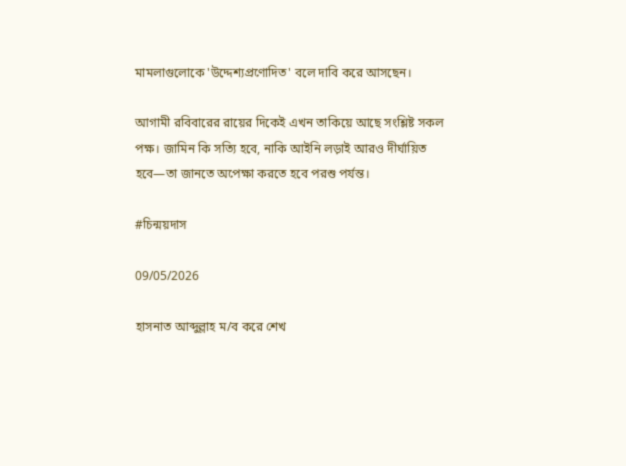মামলাগুলোকে 'উদ্দেশ্যপ্রণোদিত' বলে দাবি করে আসছেন।

আগামী রবিবারের রায়ের দিকেই এখন তাকিয়ে আছে সংশ্লিষ্ট সকল পক্ষ। জামিন কি সত্যি হবে, নাকি আইনি লড়াই আরও দীর্ঘায়িত হবে—তা জানতে অপেক্ষা করতে হবে পরশু পর্যন্ত।

#চিন্ময়দাস

09/05/2026

হাসনাত আব্দুল্লাহ ম/ব করে শেখ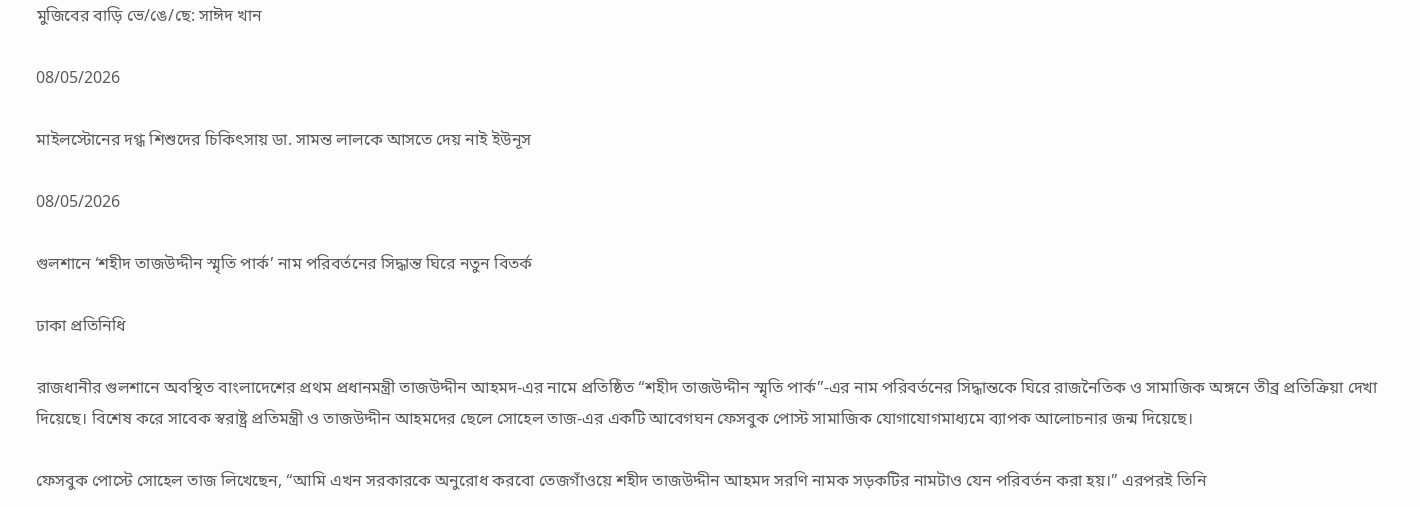মুজিবের বাড়ি ভে/ঙে/ছে: সাঈদ খান

08/05/2026

মাইলস্টোনের দগ্ধ শিশুদের চিকিৎসায় ডা. সামন্ত লালকে আসতে দেয় নাই ইউনূস

08/05/2026

গুলশানে ‘শহীদ তাজউদ্দীন স্মৃতি পার্ক’ নাম পরিবর্তনের সিদ্ধান্ত ঘিরে নতুন বিতর্ক

ঢাকা প্রতিনিধি

রাজধানীর গুলশানে অবস্থিত বাংলাদেশের প্রথম প্রধানমন্ত্রী তাজউদ্দীন আহমদ-এর নামে প্রতিষ্ঠিত “শহীদ তাজউদ্দীন স্মৃতি পার্ক”-এর নাম পরিবর্তনের সিদ্ধান্তকে ঘিরে রাজনৈতিক ও সামাজিক অঙ্গনে তীব্র প্রতিক্রিয়া দেখা দিয়েছে। বিশেষ করে সাবেক স্বরাষ্ট্র প্রতিমন্ত্রী ও তাজউদ্দীন আহমদের ছেলে সোহেল তাজ-এর একটি আবেগঘন ফেসবুক পোস্ট সামাজিক যোগাযোগমাধ্যমে ব্যাপক আলোচনার জন্ম দিয়েছে।

ফেসবুক পোস্টে সোহেল তাজ লিখেছেন, “আমি এখন সরকারকে অনুরোধ করবো তেজগাঁওয়ে শহীদ তাজউদ্দীন আহমদ সরণি নামক সড়কটির নামটাও যেন পরিবর্তন করা হয়।” এরপরই তিনি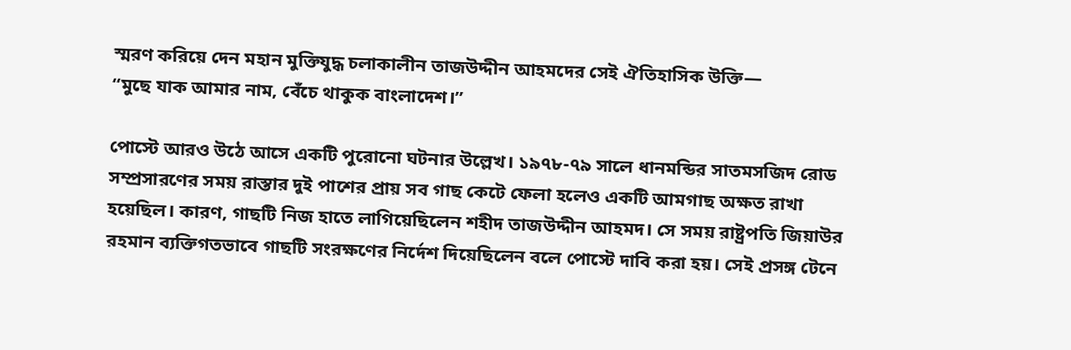স্মরণ করিয়ে দেন মহান মুক্তিযুদ্ধ চলাকালীন তাজউদ্দীন আহমদের সেই ঐতিহাসিক উক্তি—
“মুছে যাক আমার নাম, বেঁচে থাকুক বাংলাদেশ।”

পোস্টে আরও উঠে আসে একটি পুরোনো ঘটনার উল্লেখ। ১৯৭৮-৭৯ সালে ধানমন্ডির সাতমসজিদ রোড সম্প্রসারণের সময় রাস্তার দুই পাশের প্রায় সব গাছ কেটে ফেলা হলেও একটি আমগাছ অক্ষত রাখা হয়েছিল। কারণ, গাছটি নিজ হাতে লাগিয়েছিলেন শহীদ তাজউদ্দীন আহমদ। সে সময় রাষ্ট্রপতি জিয়াউর রহমান ব্যক্তিগতভাবে গাছটি সংরক্ষণের নির্দেশ দিয়েছিলেন বলে পোস্টে দাবি করা হয়। সেই প্রসঙ্গ টেনে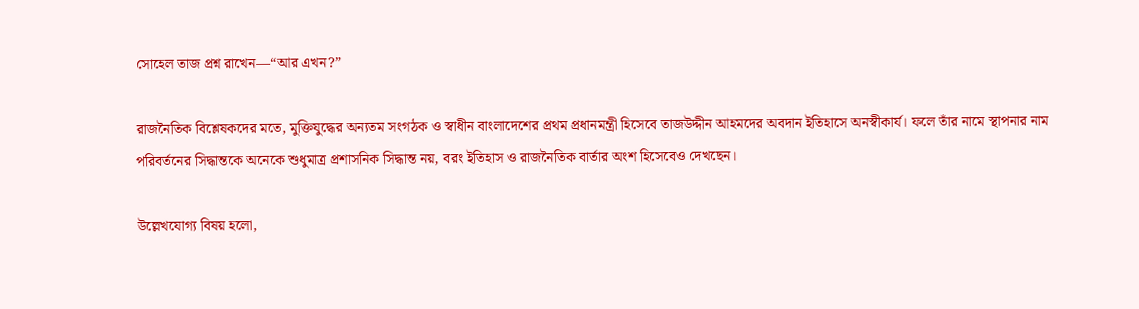সোহেল তাজ প্রশ্ন রাখেন—“আর এখন?”

রাজনৈতিক বিশ্লেষকদের মতে, মুক্তিযুদ্ধের অন্যতম সংগঠক ও স্বাধীন বাংলাদেশের প্রথম প্রধানমন্ত্রী হিসেবে তাজউদ্দীন আহমদের অবদান ইতিহাসে অনস্বীকার্য। ফলে তাঁর নামে স্থাপনার নাম পরিবর্তনের সিদ্ধান্তকে অনেকে শুধুমাত্র প্রশাসনিক সিদ্ধান্ত নয়, বরং ইতিহাস ও রাজনৈতিক বার্তার অংশ হিসেবেও দেখছেন।

উল্লেখযোগ্য বিষয় হলো,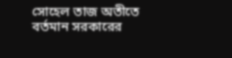সোহেল তাজ অতীতে বর্তমান সরকারের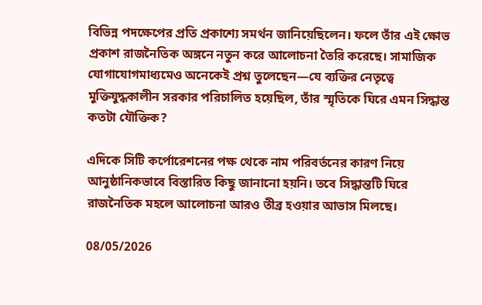বিভিন্ন পদক্ষেপের প্রতি প্রকাশ্যে সমর্থন জানিয়েছিলেন। ফলে তাঁর এই ক্ষোভ প্রকাশ রাজনৈতিক অঙ্গনে নতুন করে আলোচনা তৈরি করেছে। সামাজিক যোগাযোগমাধ্যমেও অনেকেই প্রশ্ন তুলেছেন—যে ব্যক্তির নেতৃত্বে মুক্তিযুদ্ধকালীন সরকার পরিচালিত হয়েছিল, তাঁর স্মৃতিকে ঘিরে এমন সিদ্ধান্ত কতটা যৌক্তিক?

এদিকে সিটি কর্পোরেশনের পক্ষ থেকে নাম পরিবর্তনের কারণ নিয়ে আনুষ্ঠানিকভাবে বিস্তারিত কিছু জানানো হয়নি। তবে সিদ্ধান্তটি ঘিরে রাজনৈতিক মহলে আলোচনা আরও তীব্র হওয়ার আভাস মিলছে।

08/05/2026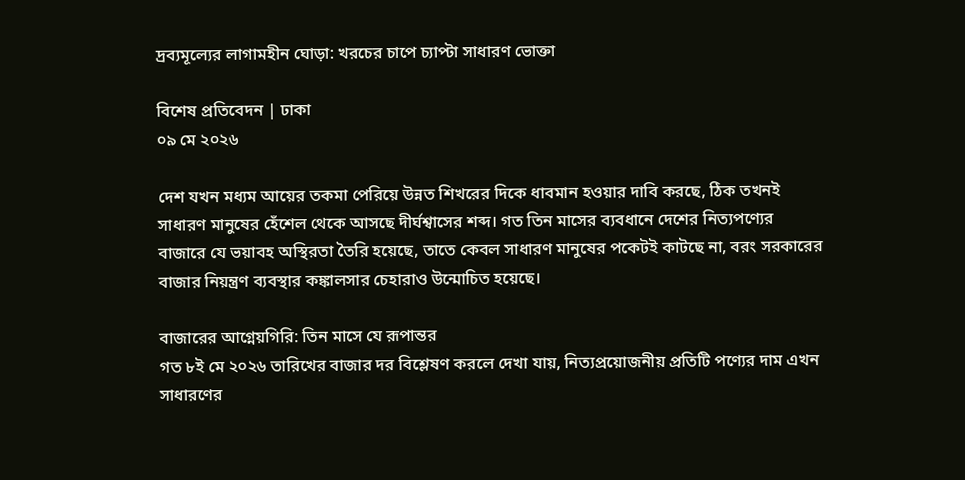দ্রব্যমূল্যের লাগামহীন ঘোড়া: খরচের চাপে চ্যাপ্টা সাধারণ ভোক্তা

বিশেষ প্রতিবেদন | ঢাকা
০৯ মে ২০২৬

দেশ যখন মধ্যম আয়ের তকমা পেরিয়ে উন্নত শিখরের দিকে ধাবমান হওয়ার দাবি করছে, ঠিক তখনই সাধারণ মানুষের হেঁশেল থেকে আসছে দীর্ঘশ্বাসের শব্দ। গত তিন মাসের ব্যবধানে দেশের নিত্যপণ্যের বাজারে যে ভয়াবহ অস্থিরতা তৈরি হয়েছে, তাতে কেবল সাধারণ মানুষের পকেটই কাটছে না, বরং সরকারের বাজার নিয়ন্ত্রণ ব্যবস্থার কঙ্কালসার চেহারাও উন্মোচিত হয়েছে।

বাজারের আগ্নেয়গিরি: তিন মাসে যে রূপান্তর
গত ৮ই মে ২০২৬ তারিখের বাজার দর বিশ্লেষণ করলে দেখা যায়, নিত্যপ্রয়োজনীয় প্রতিটি পণ্যের দাম এখন সাধারণের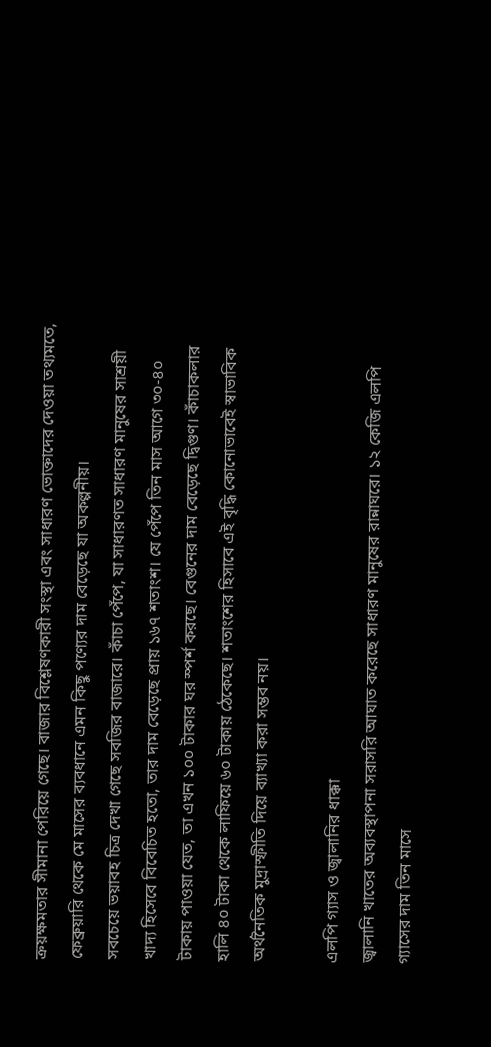ক্রয়ক্ষমতার সীমানা পেরিয়ে গেছে। বাজার বিশ্লেষণকারী সংস্থা এবং সাধারণ ভোক্তাদের দেওয়া তথ্যমতে, ফেব্রুয়ারি থেকে মে মাসের ব্যবধানে এমন কিছু পণ্যের দাম বেড়েছে যা অকল্পনীয়।
সবচেয়ে ভয়াবহ চিত্র দেখা গেছে সবজির বাজারে। কাঁচা পেঁপে, যা সাধারণত সাধারণ মানুষের সাশ্রয়ী খাদ্য হিসেবে বিবেচিত হতো, তার দাম বেড়েছে প্রায় ১৬৭ শতাংশ। যে পেঁপে তিন মাস আগে ৩০-৪০ টাকায় পাওয়া যেত, তা এখন ১০০ টাকার ঘর স্পর্শ করছে। বেগুনের দাম বেড়েছে দ্বিগুণ। কাঁচাকলার হালি ৪০ টাকা থেকে লাফিয়ে ৬০ টাকায় ঠেকেছে। শতাংশের হিসাবে এই বৃদ্ধি কোনোভাবেই স্বাভাবিক অর্থনৈতিক মুদ্রাস্ফীতি দিয়ে ব্যাখ্যা করা সম্ভব নয়।

এলপি গ্যাস ও জ্বালানির ধাক্কা
জ্বালানি খাতের অব্যবস্থাপনা সরাসরি আঘাত করেছে সাধারণ মানুষের রান্নাঘরে। ১২ কেজি এলপি গ্যাসের দাম তিন মাসে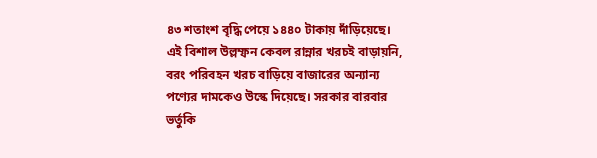৪৩ শতাংশ বৃদ্ধি পেয়ে ১৪৪০ টাকায় দাঁড়িয়েছে। এই বিশাল উল্লম্ফন কেবল রান্নার খরচই বাড়ায়নি, বরং পরিবহন খরচ বাড়িয়ে বাজারের অন্যান্য পণ্যের দামকেও উস্কে দিয়েছে। সরকার বারবার ভর্তুকি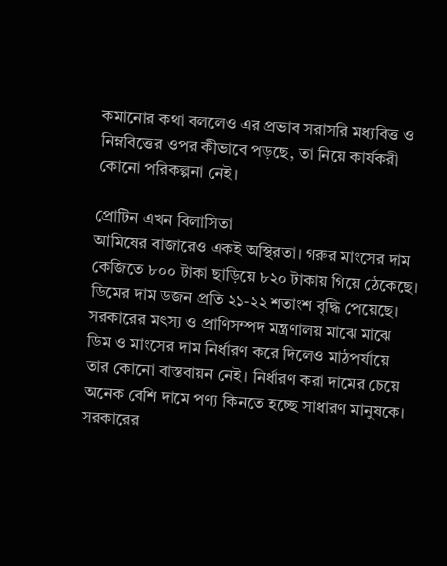কমানোর কথা বললেও এর প্রভাব সরাসরি মধ্যবিত্ত ও নিম্নবিত্তের ওপর কীভাবে পড়ছে, তা নিয়ে কার্যকরী কোনো পরিকল্পনা নেই।

প্রোটিন এখন বিলাসিতা
আমিষের বাজারেও একই অস্থিরতা। গরুর মাংসের দাম কেজিতে ৮০০ টাকা ছাড়িয়ে ৮২০ টাকায় গিয়ে ঠেকেছে। ডিমের দাম ডজন প্রতি ২১-২২ শতাংশ বৃদ্ধি পেয়েছে। সরকারের মৎস্য ও প্রাণিসম্পদ মন্ত্রণালয় মাঝে মাঝে ডিম ও মাংসের দাম নির্ধারণ করে দিলেও মাঠপর্যায়ে তার কোনো বাস্তবায়ন নেই। নির্ধারণ করা দামের চেয়ে অনেক বেশি দামে পণ্য কিনতে হচ্ছে সাধারণ মানুষকে।
সরকারের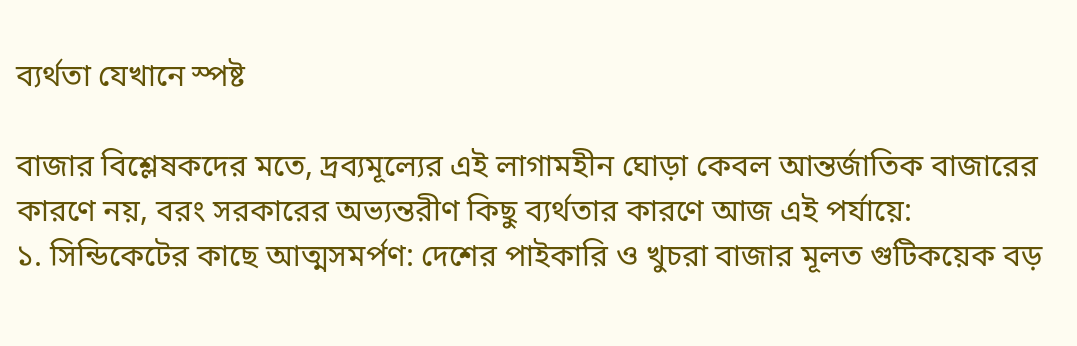ব্যর্থতা যেখানে স্পষ্ট

বাজার বিশ্লেষকদের মতে, দ্রব্যমূল্যের এই লাগামহীন ঘোড়া কেবল আন্তর্জাতিক বাজারের কারণে নয়, বরং সরকারের অভ্যন্তরীণ কিছু ব্যর্থতার কারণে আজ এই পর্যায়ে:
১. সিন্ডিকেটের কাছে আত্মসমর্পণ: দেশের পাইকারি ও খুচরা বাজার মূলত গুটিকয়েক বড়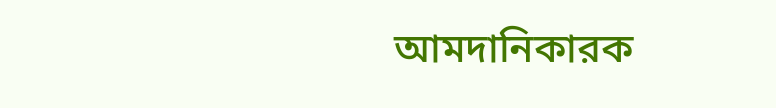আমদানিকারক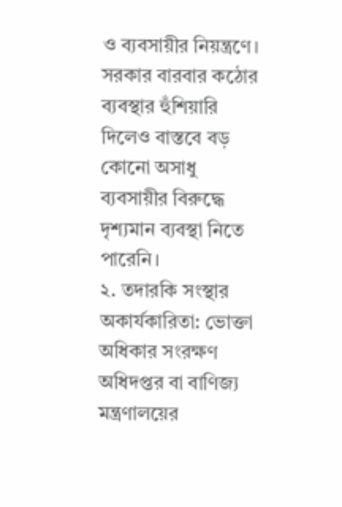ও ব্যবসায়ীর নিয়ন্ত্রণে। সরকার বারবার কঠোর ব্যবস্থার হুঁশিয়ারি দিলেও বাস্তবে বড় কোনো অসাধু ব্যবসায়ীর বিরুদ্ধে দৃশ্যমান ব্যবস্থা নিতে পারেনি।
২. তদারকি সংস্থার অকার্যকারিতা: ভোক্তা অধিকার সংরক্ষণ অধিদপ্তর বা বাণিজ্য মন্ত্রণালয়ের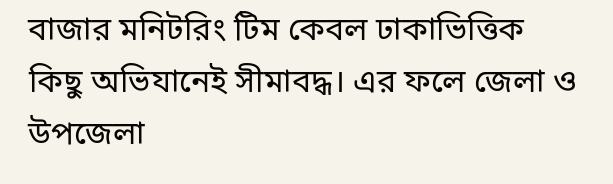বাজার মনিটরিং টিম কেবল ঢাকাভিত্তিক কিছু অভিযানেই সীমাবদ্ধ। এর ফলে জেলা ও উপজেলা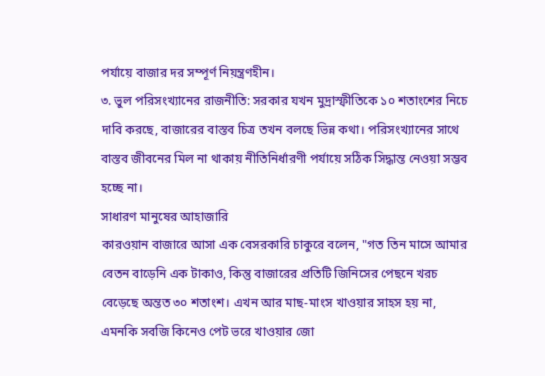পর্যায়ে বাজার দর সম্পূর্ণ নিয়ন্ত্রণহীন।
৩. ভুল পরিসংখ্যানের রাজনীতি: সরকার যখন মুদ্রাস্ফীতিকে ১০ শতাংশের নিচে দাবি করছে, বাজারের বাস্তব চিত্র তখন বলছে ভিন্ন কথা। পরিসংখ্যানের সাথে বাস্তব জীবনের মিল না থাকায় নীতিনির্ধারণী পর্যায়ে সঠিক সিদ্ধান্ত নেওয়া সম্ভব হচ্ছে না।
সাধারণ মানুষের আহাজারি
কারওয়ান বাজারে আসা এক বেসরকারি চাকুরে বলেন, "গত তিন মাসে আমার বেতন বাড়েনি এক টাকাও, কিন্তু বাজারের প্রতিটি জিনিসের পেছনে খরচ বেড়েছে অন্তত ৩০ শতাংশ। এখন আর মাছ-মাংস খাওয়ার সাহস হয় না, এমনকি সবজি কিনেও পেট ভরে খাওয়ার জো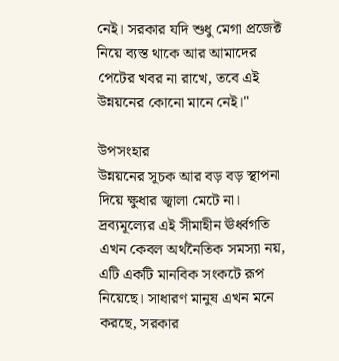নেই। সরকার যদি শুধু মেগা প্রজেক্ট নিয়ে ব্যস্ত থাকে আর আমাদের পেটের খবর না রাখে, তবে এই উন্নয়নের কোনো মানে নেই।"

উপসংহার
উন্নয়নের সূচক আর বড় বড় স্থাপনা দিয়ে ক্ষুধার জ্বালা মেটে না। দ্রব্যমূল্যের এই সীমাহীন ঊর্ধ্বগতি এখন কেবল অর্থনৈতিক সমস্যা নয়, এটি একটি মানবিক সংকটে রূপ নিয়েছে। সাধারণ মানুষ এখন মনে করছে, সরকার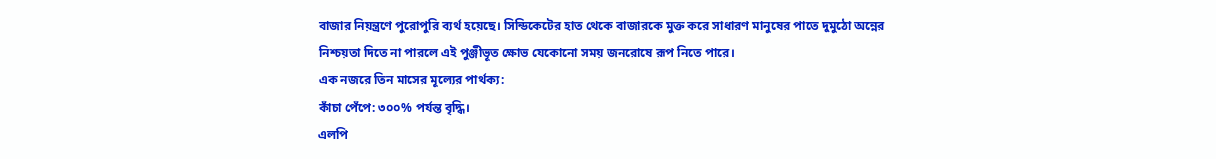বাজার নিয়ন্ত্রণে পুরোপুরি ব্যর্থ হয়েছে। সিন্ডিকেটের হাত থেকে বাজারকে মুক্ত করে সাধারণ মানুষের পাতে দুমুঠো অন্নের নিশ্চয়তা দিতে না পারলে এই পুঞ্জীভূত ক্ষোভ যেকোনো সময় জনরোষে রূপ নিতে পারে।
এক নজরে তিন মাসের মূল্যের পার্থক্য:
কাঁচা পেঁপে: ৩০০% পর্যন্ত বৃদ্ধি।
এলপি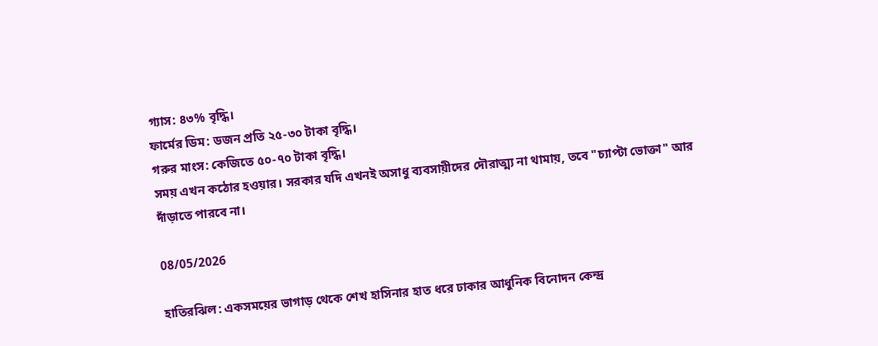গ্যাস: ৪৩% বৃদ্ধি।
ফার্মের ডিম: ডজন প্রতি ২৫-৩০ টাকা বৃদ্ধি।
গরুর মাংস: কেজিতে ৫০-৭০ টাকা বৃদ্ধি।
সময় এখন কঠোর হওয়ার। সরকার যদি এখনই অসাধু ব্যবসায়ীদের দৌরাত্ম্য না থামায়, তবে "চ্যাপ্টা ভোক্তা" আর দাঁড়াতে পারবে না।

08/05/2026

হাতিরঝিল: একসময়ের ভাগাড় থেকে শেখ হাসিনার হাত ধরে ঢাকার আধুনিক বিনোদন কেন্দ্র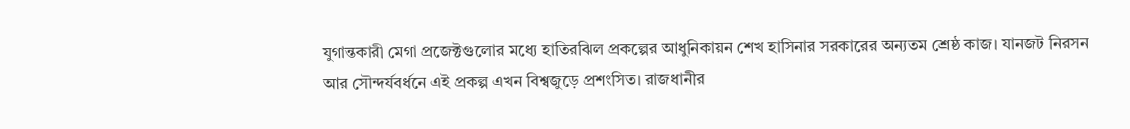যুগান্তকারী মেগা প্রজেক্টগুলোর মধ্যে হাতিরঝিল প্রকল্পের আধুনিকায়ন শেখ হাসিনার সরকারের অন্যতম শ্রেষ্ঠ কাজ। যানজট নিরসন আর সৌন্দর্যবর্ধনে এই প্রকল্প এখন বিশ্বজুড়ে প্রশংসিত। রাজধানীর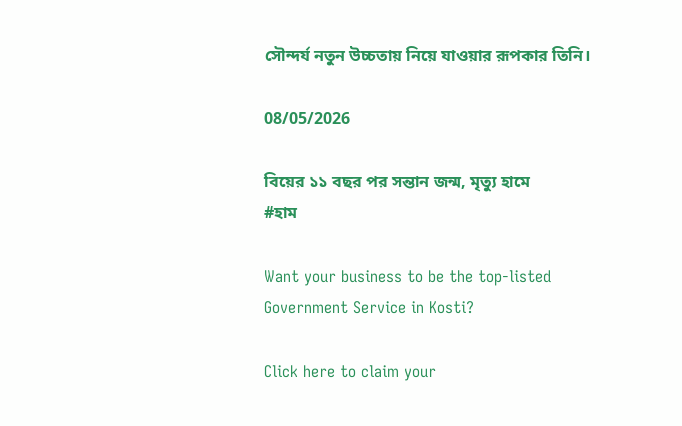সৌন্দর্য নতুন উচ্চতায় নিয়ে যাওয়ার রূপকার তিনি।

08/05/2026

বিয়ের ১১ বছর পর সন্তান জন্ম, মৃত্যু হামে
#হাম

Want your business to be the top-listed Government Service in Kosti?

Click here to claim your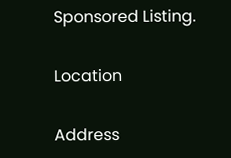Sponsored Listing.

Location

Address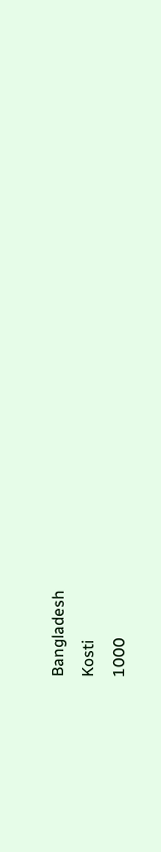Bangladesh
Kosti
1000